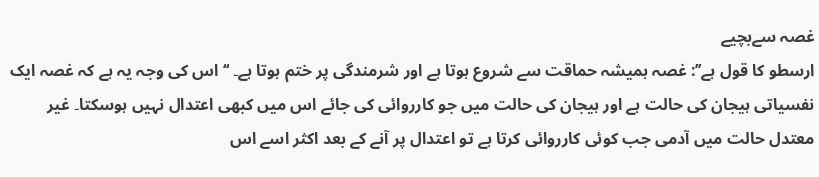غصہ سےبچیے
ارسطو کا قول ہے’’: غصہ ہمیشہ حماقت سے شروع ہوتا ہے اور شرمندگی پر ختم ہوتا ہے۔ ‘‘ اس کی وجہ یہ ہے کہ غصہ ایک نفسیاتی ہیجان کی حالت ہے اور ہیجان کی حالت میں جو کارروائی کی جائے اس میں کبھی اعتدال نہیں ہوسکتا۔ غیر معتدل حالت میں آدمی جب کوئی کارروائی کرتا ہے تو اعتدال پر آنے کے بعد اکثر اسے اس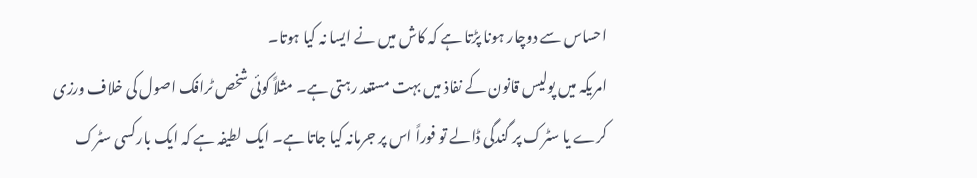احساس سے دوچار ہونا پڑتا ہے کہ کاش میں نے ایسا نہ کیا ہوتا۔
امریکہ میں پولیس قانون کے نفاذ میں بہت مستعد رہتی ہے۔ مثلاً کوئی شخص ٹرافک اصول کی خلاف ورزی کرے یا سٹرک پر گندگی ڈالے تو فوراً اس پر جرمانہ کیا جاتا ہے۔ ایک لطیفہ ہے کہ ایک بارکسی سٹرک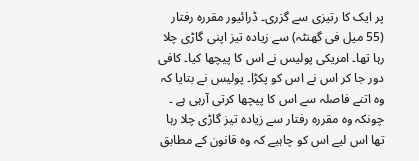پر ایک کا رتیزی سے گزری۔ ڈرائیور مقررہ رفتار (55 میل فی گھنٹہ) سے زیادہ تیز اپنی گاڑی چلا رہا تھا۔ امریکی پولیس نے اس کا پیچھا کیا۔ کافی دور جا کر اس نے اس کو پکڑا۔ پولیس نے بتایا کہ وہ اتنے فاصلہ سے اس کا پیچھا کرتی آرہی ہے ۔ چونکہ وہ مقررہ رفتار سے زیادہ تیز گاڑی چلا رہا تھا اس لیے اس کو چاہیے کہ وہ قانون کے مطابق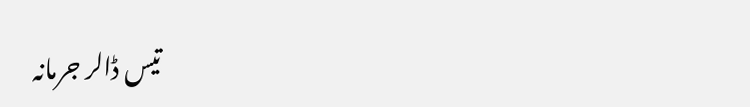تیس ڈالر جرمانہ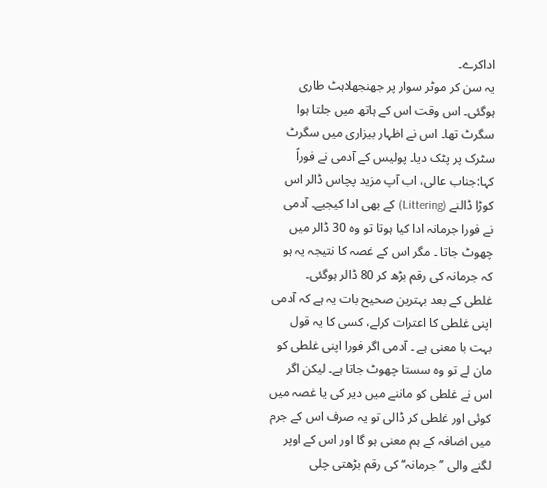اداکرے۔
یہ سن کر موٹر سوار پر جھنجھلاہٹ طاری ہوگئی۔ اس وقت اس کے ہاتھ میں جلتا ہوا سگرٹ تھا۔ اس نے اظہار بیزاری میں سگرٹ سٹرک پر پٹک دیا۔ پولیس کے آدمی نے فوراً کہا:جناب عالی، اب آپ مزید پچاس ڈالر اس کوڑا ڈالنے (Littering) کے بھی ادا کیجیے۔ آدمی نے فورا جرمانہ ادا کیا ہوتا تو وہ 30 ڈالر میں چھوٹ جاتا ۔ مگر اس کے غصہ کا نتیجہ یہ ہو کہ جرمانہ کی رقم بڑھ کر 80 ڈالر ہوگئی۔
غلطی کے بعد بہترین صحیح بات یہ ہے کہ آدمی اپنی غلطی کا اعترات کرلے، کسی کا یہ قول بہت با معنی ہے ۔ آدمی اگر فورا اپنی غلطی کو مان لے تو وہ سستا چھوٹ جاتا ہے۔ لیکن اگر اس نے غلطی کو ماننے میں دیر کی یا غصہ میں کوئی اور غلطی کر ڈالی تو یہ صرف اس کے جرم میں اضافہ کے ہم معنی ہو گا اور اس کے اوپر لگنے والی ’’جرمانہ‘‘ کی رقم بڑھتی چلی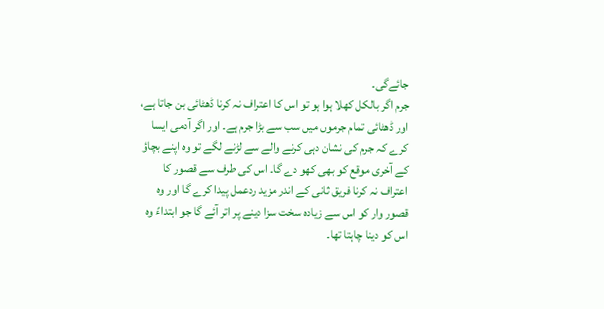جائےگی۔
جرم اگر بالکل کھلا ہوا ہو تو اس کا اعتراف نہ کرنا ڈھٹائی بن جاتا ہے، اور ڈھٹائی تمام جرموں میں سب سے بڑا جرم ہے۔ اور اگر آدمی ایسا کرے کہ جرم کی نشان دہی کرنے والے سے لڑنے لگے تو وہ اپنے بچاؤ کے آخری موقع کو بھی کھو دے گا۔ اس کی طرف سے قصور کا اعتراف نہ کرنا فریق ثانی کے اندر مزید ردعمل پیدا کرے گا اور وہ قصور وار کو اس سے زیادہ سخت سزا دینے پر اتر آئے گا جو ابتداءً وہ اس کو دینا چاہتا تھا۔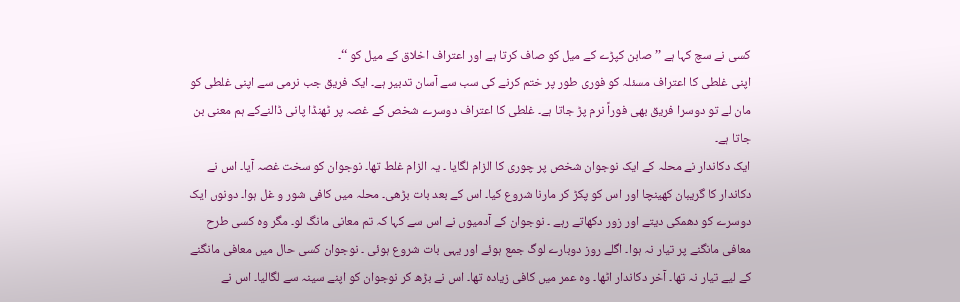کسی نے سچ کہا ہے ’’صابن کپڑے کے میل کو صاف کرتا ہے اور اعتراف اخلاق کے میل کو ‘‘۔
اپنی غلطی کا اعتراف مسئلہ کو فوری طور پر ختم کرنے کی سب سے آسان تدبیر ہے۔ ایک فریق جب نرمی سے اپنی غلطی کو مان لے تو دوسرا فریق بھی فوراً نرم پڑ جاتا ہے۔ غلطی کا اعتراف دوسرے شخص کے غصہ پر ٹھنڈا پانی ڈالنےکے ہم معنی بن جاتا ہے۔
ایک دکاندار نے محلہ کے ایک نوجوان شخص پر چوری کا الزام لگایا ۔ یہ الزام غلط تھا۔ نوجوان کو سخت غصہ آیا۔ اس نے دکاندار کا گریبان کھینچا اور اس کو پکڑ کر مارنا شروع کیا۔ اس کے بعد بات بڑھی۔ محلہ میں کافی شور و غل ہوا۔ دونوں ایک دوسرے کو دھمکی دیتے اور زور دکھاتے رہے ۔ نوجوان کے آدمیوں نے اس سے کہا کہ تم معانی مانگ لو۔ مگر وہ کسی طرح معافی مانگنے پر تیار نہ ہوا۔ اگلے روز دوبارے لوگ جمع ہوئے اور یہی بات شروع ہوئی ۔ نوجوان کسی حال میں معافی مانگنے کے لیے تیار نہ تھا۔ آخر دکاندار اٹھا۔ وہ عمر میں کافی زیادہ تھا۔ اس نے بڑھ کر نوجوان کو اپنے سینہ سے لگالیا۔ اس نے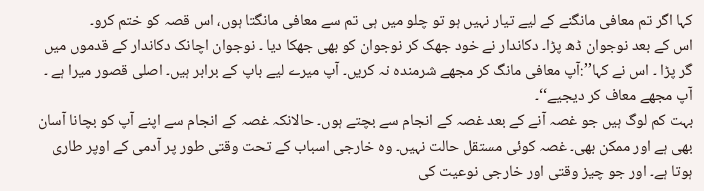کہا اگر تم معافی مانگنے کے لیے تیار نہیں ہو تو چلو میں ہی تم سے معافی مانگتا ہوں، اس قصہ کو ختم کرو۔
اس کے بعد نوجوان ڈھ پڑا۔ دکاندار نے خود جھک کر نوجوان کو بھی جھکا دیا ۔ نوجوان اچانک دکاندار کے قدموں میں گر پڑا ۔ اس نے کہا’’:آپ معافی مانگ کر مجھے شرمندہ نہ کریں۔ آپ میرے لیے باپ کے برابر ہیں۔ اصلی قصور میرا ہے ۔ آپ مجھے معاف کر دیجیے‘‘۔
بہت کم لوگ ہیں جو غصہ آنے کے بعد غصہ کے انجام سے بچتے ہوں۔ حالانکہ غصہ کے انجام سے اپنے آپ کو بچانا آسان بھی ہے اور ممکن بھی۔ غصہ کوئی مستقل حالت نہیں۔ وہ خارجی اسباب کے تحت وقتی طور پر آدمی کے اوپر طاری ہوتا ہے۔ اور جو چیز وقتی اور خارجی نوعیت کی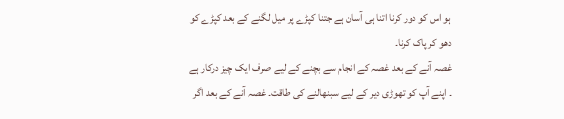ہو اس کو دور کرنا اتنا ہی آسان ہے جتنا کپڑے پر میل لگنے کے بعد کپڑے کو دھو کر پاک کرنا۔
غصہ آنے کے بعد غصہ کے انجام سے بچنے کے لیے صرف ایک چیز درکار ہے ۔ اپنے آپ کو تھوڑی دیر کے لیے سبنھالنے کی طاقت۔ غصہ آنے کے بعد اگر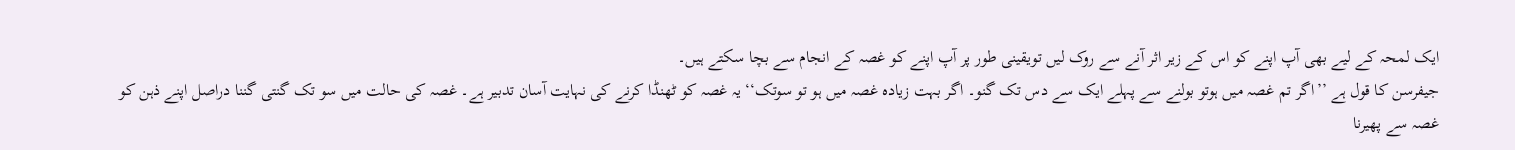ایک لمحہ کے لیے بھی آپ اپنے کو اس کے زیر اثر آنے سے روک لیں تویقینی طور پر آپ اپنے کو غصہ کے انجام سے بچا سکتے ہیں۔
جیفرسن کا قول ہے ’’اگر تم غصہ میں ہوتو بولنے سے پہلے ایک سے دس تک گنو۔ اگر بہت زیادہ غصہ میں ہو تو سوتک‘‘ یہ غصہ کو ٹھنڈا کرنے کی نہایت آسان تدبیر ہے۔ غصہ کی حالت میں سو تک گنتی گننا دراصل اپنے ذہن کو غصہ سے پھیرنا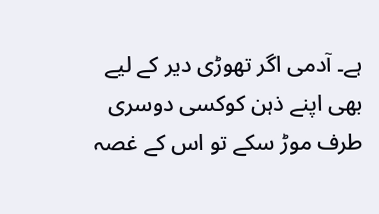ہے۔ آدمی اگر تھوڑی دیر کے لیے بھی اپنے ذہن کوکسی دوسری طرف موڑ سکے تو اس کے غصہ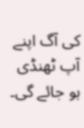کی آگ اپنے آپ ٹھنڈی ہو جائے گی۔